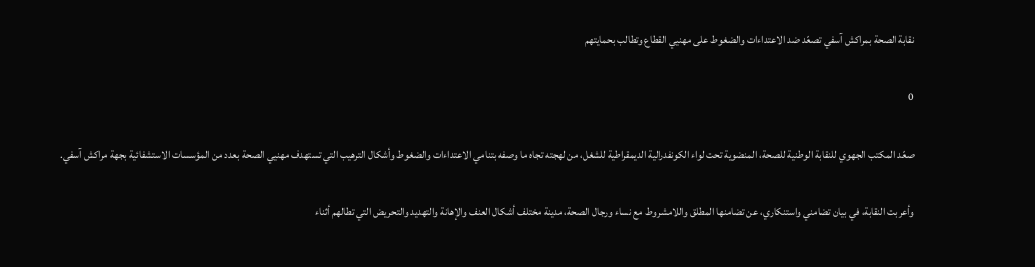نقابة الصحة بمراكش آسفي تصعّد ضد الاعتداءات والضغوط على مهنيي القطاع وتطالب بحمايتهم

0

صعّد المكتب الجهوي للنقابة الوطنية للصحة، المنضوية تحت لواء الكونفدرالية الديمقراطية للشغل، من لهجته تجاه ما وصفه بتنامي الاعتداءات والضغوط وأشكال الترهيب التي تستهدف مهنيي الصحة بعدد من المؤسسات الاستشفائية بجهة مراكش آسفي.

وأعربت النقابة، في بيان تضامني واستنكاري، عن تضامنها المطلق واللامشروط مع نساء ورجال الصحة، مدينة مختلف أشكال العنف والإهانة والتهديد والتحريض التي تطالهم أثناء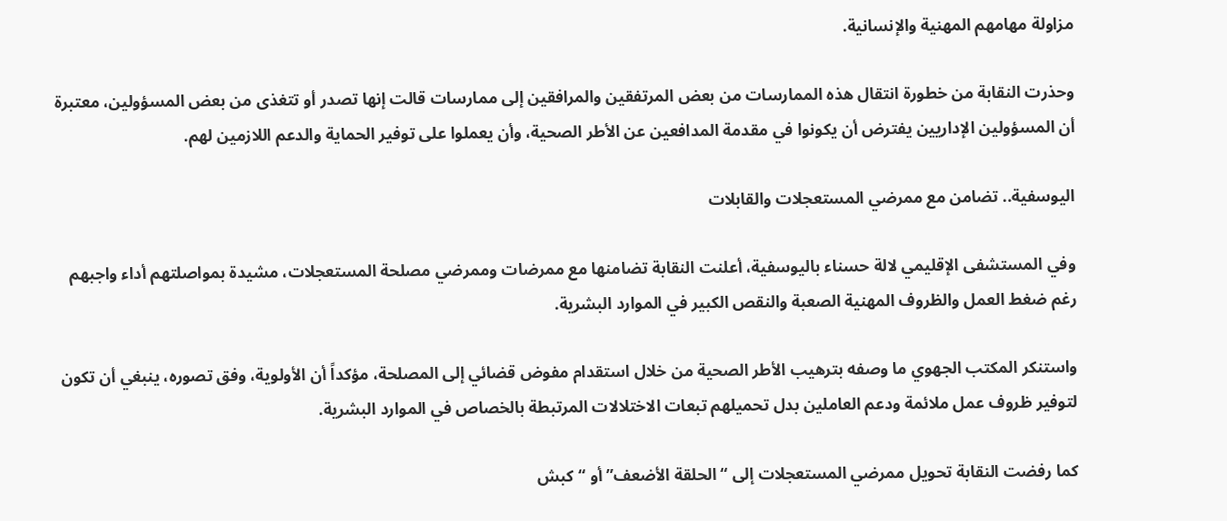مزاولة مهامهم المهنية والإنسانية.

وحذرت النقابة من خطورة انتقال هذه الممارسات من بعض المرتفقين والمرافقين إلى ممارسات قالت إنها تصدر أو تتغذى من بعض المسؤولين، معتبرة أن المسؤولين الإداريين يفترض أن يكونوا في مقدمة المدافعين عن الأطر الصحية، وأن يعملوا على توفير الحماية والدعم اللازمين لهم.

اليوسفية.. تضامن مع ممرضي المستعجلات والقابلات

وفي المستشفى الإقليمي لالة حسناء باليوسفية، أعلنت النقابة تضامنها مع ممرضات وممرضي مصلحة المستعجلات، مشيدة بمواصلتهم أداء واجبهم رغم ضغط العمل والظروف المهنية الصعبة والنقص الكبير في الموارد البشرية.

واستنكر المكتب الجهوي ما وصفه بترهيب الأطر الصحية من خلال استقدام مفوض قضائي إلى المصلحة، مؤكداً أن الأولوية، وفق تصوره، ينبغي أن تكون لتوفير ظروف عمل ملائمة ودعم العاملين بدل تحميلهم تبعات الاختلالات المرتبطة بالخصاص في الموارد البشرية.

كما رفضت النقابة تحويل ممرضي المستعجلات إلى “الحلقة الأضعف” أو “كبش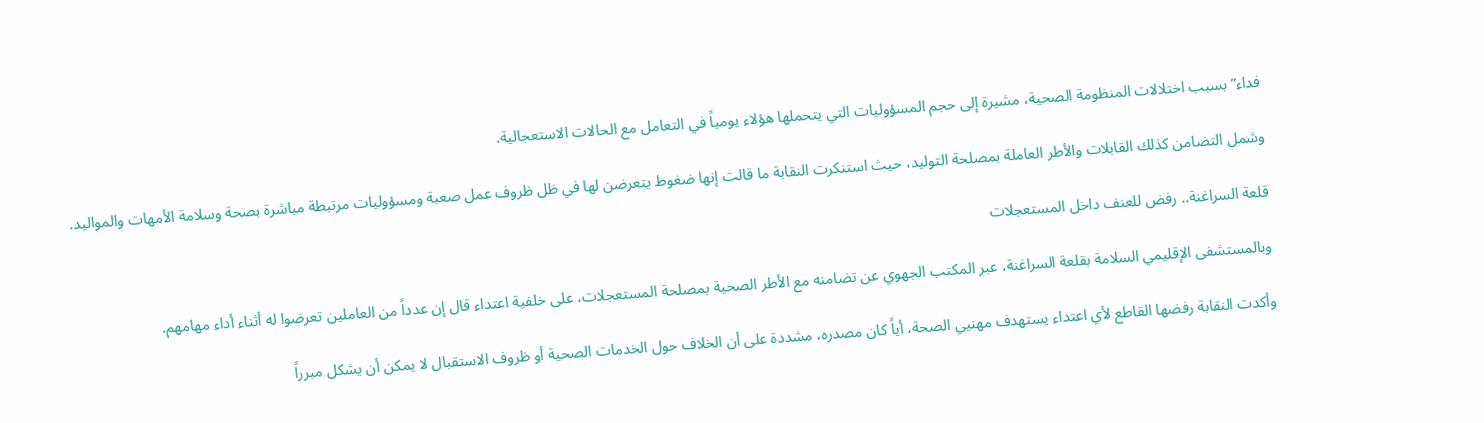فداء” بسبب اختلالات المنظومة الصحية، مشيرة إلى حجم المسؤوليات التي يتحملها هؤلاء يومياً في التعامل مع الحالات الاستعجالية.

وشمل التضامن كذلك القابلات والأطر العاملة بمصلحة التوليد، حيث استنكرت النقابة ما قالت إنها ضغوط يتعرضن لها في ظل ظروف عمل صعبة ومسؤوليات مرتبطة مباشرة بصحة وسلامة الأمهات والمواليد.

قلعة السراغنة.. رفض للعنف داخل المستعجلات

وبالمستشفى الإقليمي السلامة بقلعة السراغنة، عبر المكتب الجهوي عن تضامنه مع الأطر الصحية بمصلحة المستعجلات، على خلفية اعتداء قال إن عدداً من العاملين تعرضوا له أثناء أداء مهامهم.

وأكدت النقابة رفضها القاطع لأي اعتداء يستهدف مهنيي الصحة، أياً كان مصدره، مشددة على أن الخلاف حول الخدمات الصحية أو ظروف الاستقبال لا يمكن أن يشكل مبرراً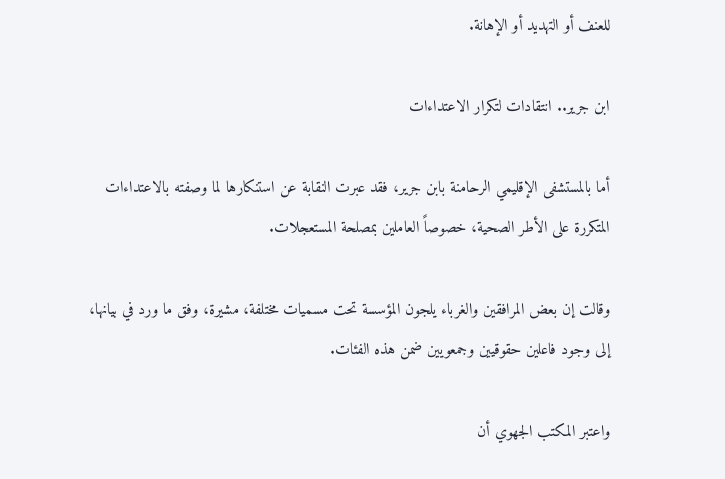للعنف أو التهديد أو الإهانة.

ابن جرير.. انتقادات لتكرار الاعتداءات

أما بالمستشفى الإقليمي الرحامنة بابن جرير، فقد عبرت النقابة عن استنكارها لما وصفته بالاعتداءات المتكررة على الأطر الصحية، خصوصاً العاملين بمصلحة المستعجلات.

وقالت إن بعض المرافقين والغرباء يلجون المؤسسة تحت مسميات مختلفة، مشيرة، وفق ما ورد في بيانها، إلى وجود فاعلين حقوقيين وجمعويين ضمن هذه الفئات.

واعتبر المكتب الجهوي أن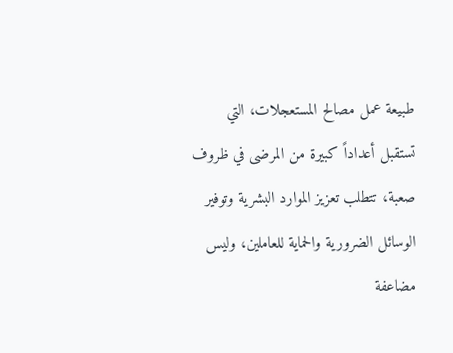طبيعة عمل مصالح المستعجلات، التي تستقبل أعداداً كبيرة من المرضى في ظروف صعبة، تتطلب تعزيز الموارد البشرية وتوفير الوسائل الضرورية والحماية للعاملين، وليس مضاعفة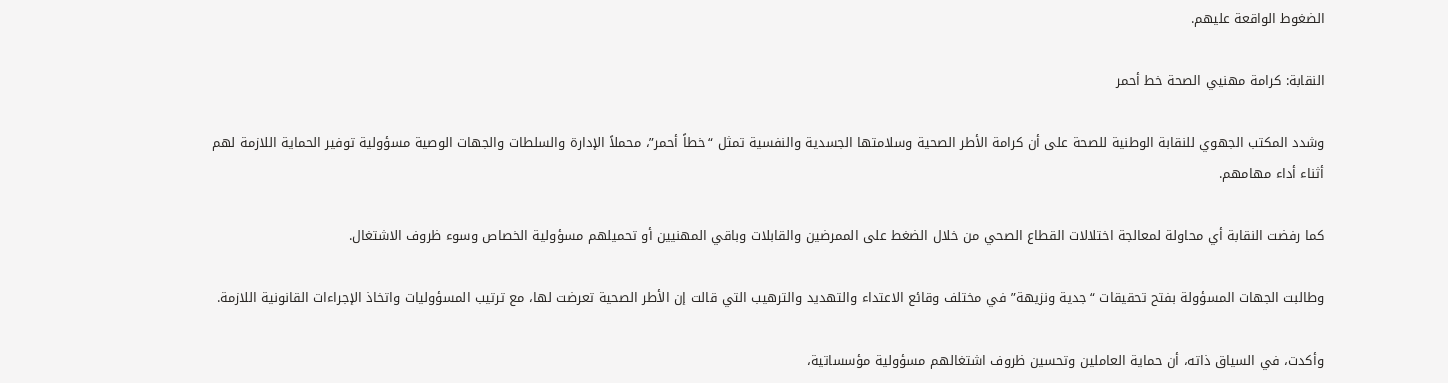الضغوط الواقعة عليهم.

النقابة: كرامة مهنيي الصحة خط أحمر

وشدد المكتب الجهوي للنقابة الوطنية للصحة على أن كرامة الأطر الصحية وسلامتها الجسدية والنفسية تمثل “خطاً أحمر”، محملاً الإدارة والسلطات والجهات الوصية مسؤولية توفير الحماية اللازمة لهم أثناء أداء مهامهم.

كما رفضت النقابة أي محاولة لمعالجة اختلالات القطاع الصحي من خلال الضغط على الممرضين والقابلات وباقي المهنيين أو تحميلهم مسؤولية الخصاص وسوء ظروف الاشتغال.

وطالبت الجهات المسؤولة بفتح تحقيقات “جدية ونزيهة” في مختلف وقائع الاعتداء والتهديد والترهيب التي قالت إن الأطر الصحية تعرضت لها، مع ترتيب المسؤوليات واتخاذ الإجراءات القانونية اللازمة.

وأكدت، في السياق ذاته، أن حماية العاملين وتحسين ظروف اشتغالهم مسؤولية مؤسساتية،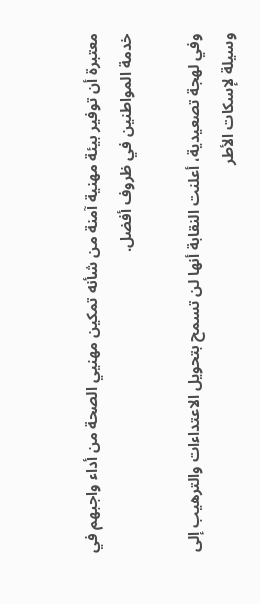معتبرة أن توفير بيئة مهنية آمنة من شأنه تمكين مهنيي الصحة من أداء واجبهم في خدمة المواطنين في ظروف أفضل.

وفي لهجة تصعيدية، أعلنت النقابة أنها لن تسمح بتحويل الاعتداءات والترهيب إلى وسيلة لإسكات الأطر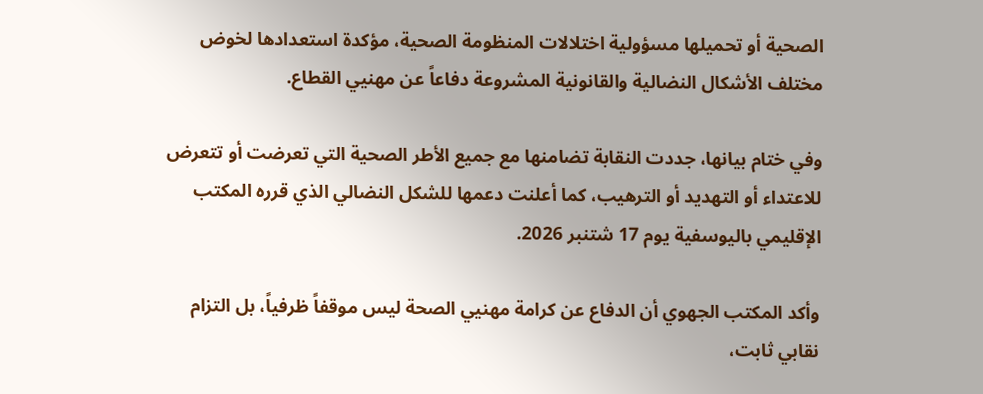الصحية أو تحميلها مسؤولية اختلالات المنظومة الصحية، مؤكدة استعدادها لخوض مختلف الأشكال النضالية والقانونية المشروعة دفاعاً عن مهنيي القطاع.

وفي ختام بيانها، جددت النقابة تضامنها مع جميع الأطر الصحية التي تعرضت أو تتعرض للاعتداء أو التهديد أو الترهيب، كما أعلنت دعمها للشكل النضالي الذي قرره المكتب الإقليمي باليوسفية يوم 17 شتنبر 2026.

وأكد المكتب الجهوي أن الدفاع عن كرامة مهنيي الصحة ليس موقفاً ظرفياً، بل التزام نقابي ثابت،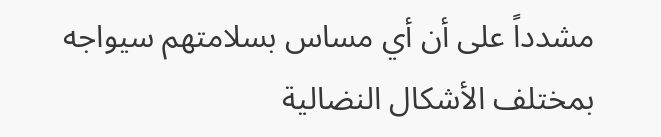مشدداً على أن أي مساس بسلامتهم سيواجه بمختلف الأشكال النضالية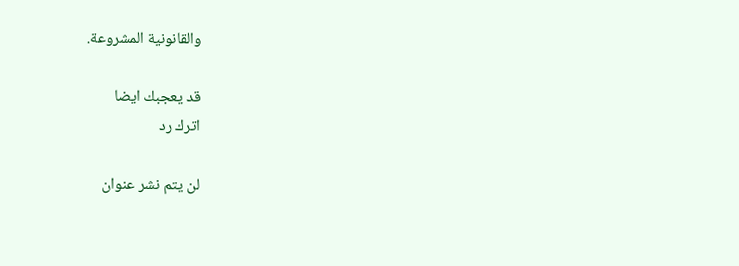والقانونية المشروعة.

قد يعجبك ايضا
اترك رد

لن يتم نشر عنوان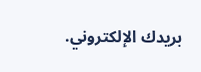بريدك الإلكتروني.